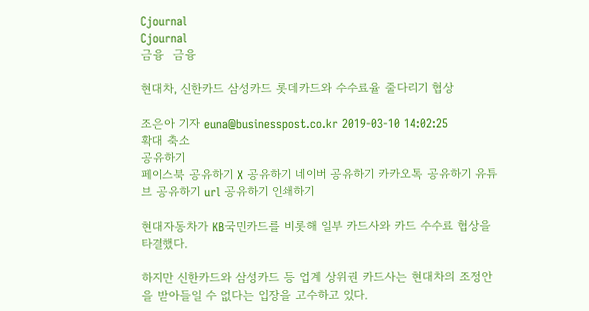Cjournal
Cjournal
금융  금융

현대차, 신한카드 삼성카드 롯데카드와 수수료율 줄다리기 협상

조은아 기자 euna@businesspost.co.kr 2019-03-10 14:02:25
확대 축소
공유하기
페이스북 공유하기 X 공유하기 네이버 공유하기 카카오톡 공유하기 유튜브 공유하기 url 공유하기 인쇄하기

현대자동차가 KB국민카드를 비롯해 일부 카드사와 카드 수수료 협상을 타결했다.

하지만 신한카드와 삼성카드 등 업계 상위권 카드사는 현대차의 조정안을 받아들일 수 없다는 입장을 고수하고 있다.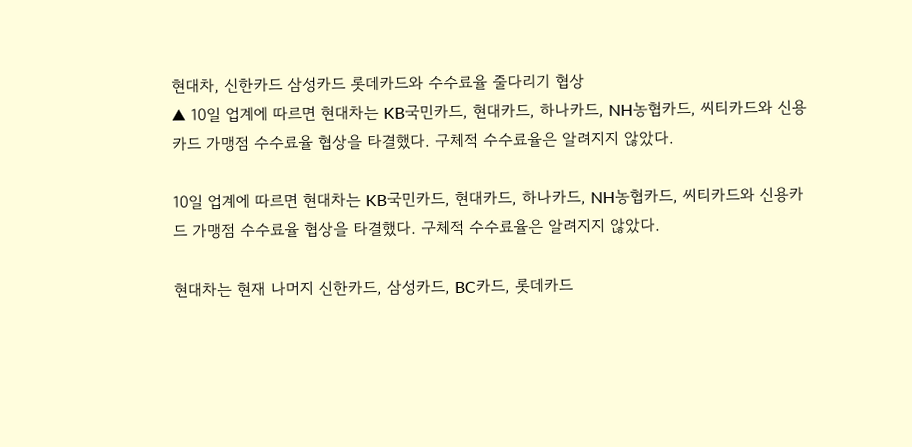현대차, 신한카드 삼성카드 롯데카드와 수수료율 줄다리기 협상
▲ 10일 업계에 따르면 현대차는 KB국민카드, 현대카드, 하나카드, NH농협카드, 씨티카드와 신용카드 가맹점 수수료율 협상을 타결했다. 구체적 수수료율은 알려지지 않았다.

10일 업계에 따르면 현대차는 KB국민카드, 현대카드, 하나카드, NH농협카드, 씨티카드와 신용카드 가맹점 수수료율 협상을 타결했다. 구체적 수수료율은 알려지지 않았다.

현대차는 현재 나머지 신한카드, 삼성카드, BC카드, 롯데카드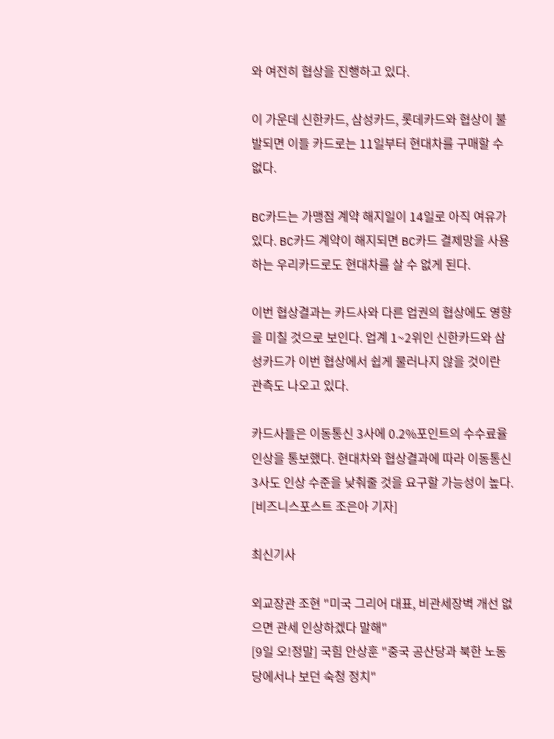와 여전히 협상을 진행하고 있다.

이 가운데 신한카드, 삼성카드, 롯데카드와 협상이 불발되면 이들 카드로는 11일부터 현대차를 구매할 수 없다.

BC카드는 가맹점 계약 해지일이 14일로 아직 여유가 있다. BC카드 계약이 해지되면 BC카드 결제망을 사용하는 우리카드로도 현대차를 살 수 없게 된다.

이번 협상결과는 카드사와 다른 업권의 협상에도 영향을 미칠 것으로 보인다. 업계 1~2위인 신한카드와 삼성카드가 이번 협상에서 쉽게 물러나지 않을 것이란 관측도 나오고 있다.

카드사들은 이동통신 3사에 0.2%포인트의 수수료율 인상을 통보했다. 현대차와 협상결과에 따라 이동통신3사도 인상 수준을 낮춰줄 것을 요구할 가능성이 높다. [비즈니스포스트 조은아 기자]

최신기사

외교장관 조현 "미국 그리어 대표, 비관세장벽 개선 없으면 관세 인상하겠다 말해"
[9일 오!정말] 국힘 안상훈 "중국 공산당과 북한 노동당에서나 보던 숙청 정치"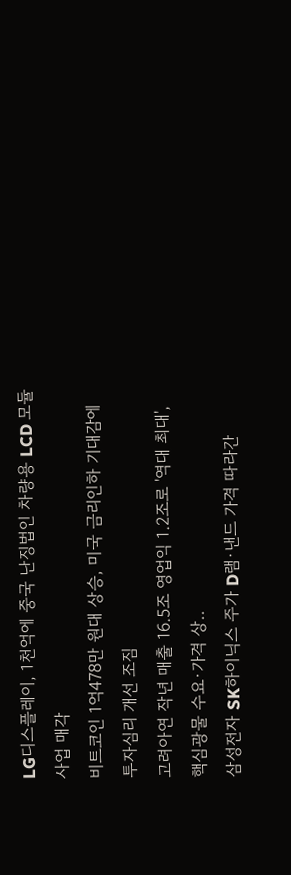LG디스플레이, 1천억에 중국 난징법인 차량용 LCD 모듈사업 매각
비트코인 1억478만 원대 상승, 미국 금리인하 기대감에 투자심리 개선 조짐
고려아연 작년 매출 16.5조 영업익 1.2조로 '역대 최대', 핵심광물 수요·가격 상..
삼성전자 SK하이닉스 주가 D램·낸드 가격 따라간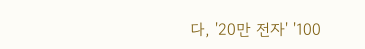다, '20만 전자' '100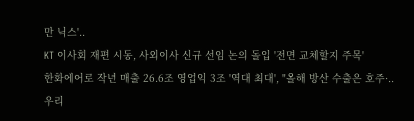만 닉스'..
KT 이사회 재편 시동, 사외이사 신규 선임 논의 돌입 '전면 교체할지 주목'
한화에어로 작년 매출 26.6조 영업익 3조 '역대 최대', "올해 방산 수출은 호주·..
우리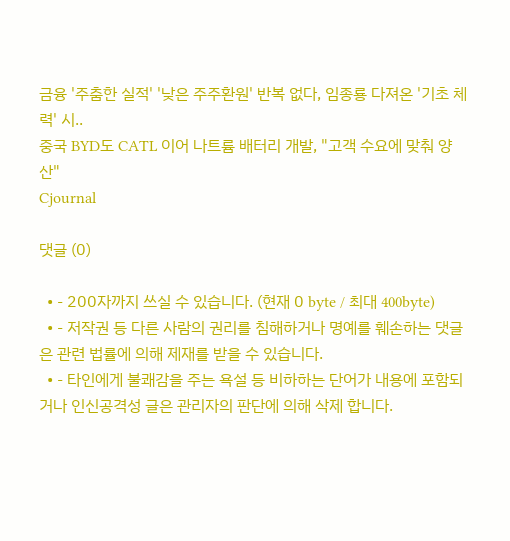금융 '주춤한 실적' '낮은 주주환원' 반복 없다, 임종룡 다져온 '기초 체력' 시..
중국 BYD도 CATL 이어 나트륨 배터리 개발, "고객 수요에 맞춰 양산"
Cjournal

댓글 (0)

  • - 200자까지 쓰실 수 있습니다. (현재 0 byte / 최대 400byte)
  • - 저작권 등 다른 사람의 권리를 침해하거나 명예를 훼손하는 댓글은 관련 법률에 의해 제재를 받을 수 있습니다.
  • - 타인에게 불쾌감을 주는 욕설 등 비하하는 단어가 내용에 포함되거나 인신공격성 글은 관리자의 판단에 의해 삭제 합니다.